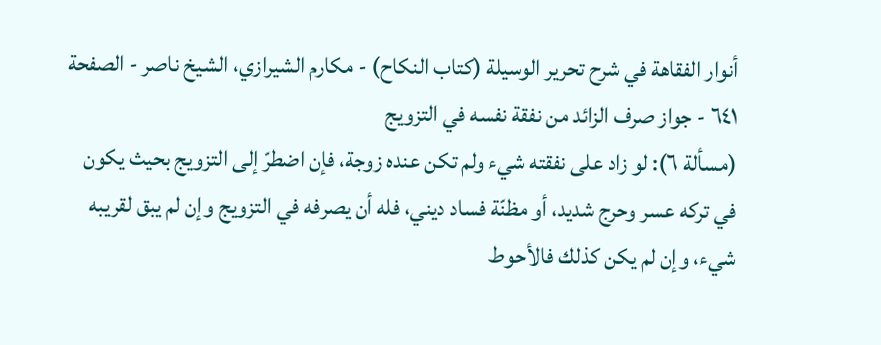أنوار الفقاهة في شرح تحرير الوسيلة (كتاب النكاح) - مكارم الشيرازي، الشيخ ناصر - الصفحة ٦٤١ - جواز صرف الزائد من نفقة نفسه في التزويج
(مسألة ٦): لو زاد على نفقته شيء ولم تكن عنده زوجة، فإن اضطرّ إلى التزويج بحيث يكون في تركه عسر وحرج شديد، أو مظنّة فساد ديني، فله أن يصرفه في التزويج وإن لم يبق لقريبه شيء، وإن لم يكن كذلك فالأحوط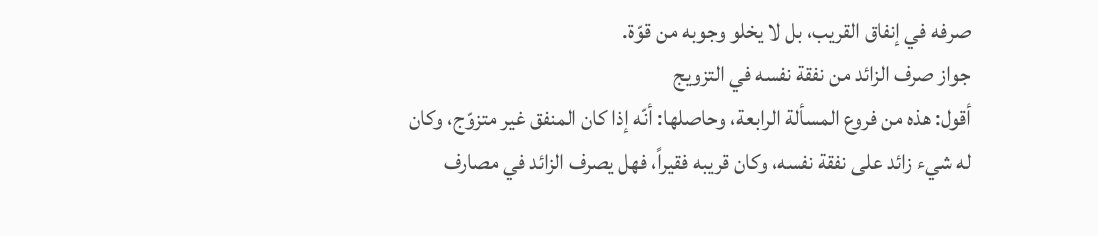صرفه في إنفاق القريب، بل لا يخلو وجوبه من قوّة.
جواز صرف الزائد من نفقة نفسه في التزويج
أقول: هذه من فروع المسألة الرابعة، وحاصلها: أنّه إذا كان المنفق غير متزوّج، وكان له شيء زائد على نفقة نفسه، وكان قريبه فقيراً، فهل يصرف الزائد في مصارف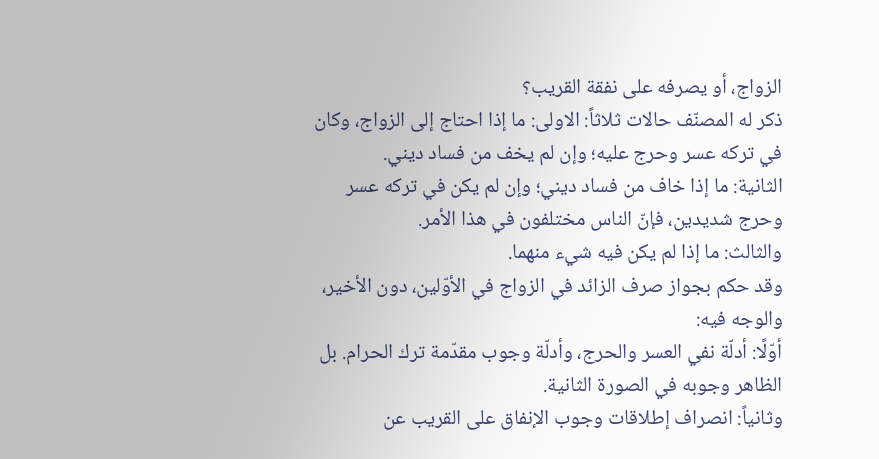الزواج، أو يصرفه على نفقة القريب؟
ذكر له المصنّف حالات ثلاثاً: الاولى: ما إذا احتاج إلى الزواج، وكان في تركه عسر وحرج عليه؛ وإن لم يخف من فساد ديني.
الثانية: ما إذا خاف من فساد ديني؛ وإن لم يكن في تركه عسر وحرج شديدين، فإنّ الناس مختلفون في هذا الأمر.
والثالث: ما إذا لم يكن فيه شيء منهما.
وقد حكم بجواز صرف الزائد في الزواج في الأوّلين، دون الأخير، والوجه فيه:
أوّلًا: أدلّة نفي العسر والحرج، وأدلّة وجوب مقدّمة ترك الحرام. بل الظاهر وجوبه في الصورة الثانية.
وثانياً: انصراف إطلاقات وجوب الإنفاق على القريب عن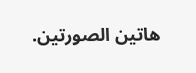هاتين الصورتين.